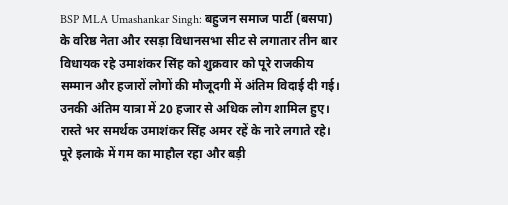BSP MLA Umashankar Singh: बहुजन समाज पार्टी (बसपा) के वरिष्ठ नेता और रसड़ा विधानसभा सीट से लगातार तीन बार विधायक रहे उमाशंकर सिंह को शुक्रवार को पूरे राजकीय सम्मान और हजारों लोगों की मौजूदगी में अंतिम विदाई दी गई। उनकी अंतिम यात्रा में 20 हजार से अधिक लोग शामिल हुए। रास्ते भर समर्थक उमाशंकर सिंह अमर रहें के नारे लगाते रहे। पूरे इलाके में गम का माहौल रहा और बड़ी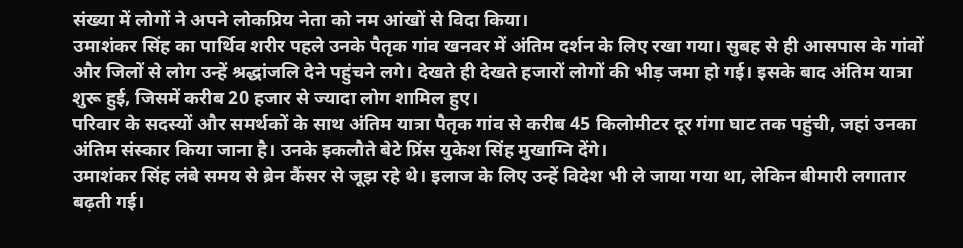संख्या में लोगों ने अपने लोकप्रिय नेता को नम आंखों से विदा किया।
उमाशंकर सिंह का पार्थिव शरीर पहले उनके पैतृक गांव खनवर में अंतिम दर्शन के लिए रखा गया। सुबह से ही आसपास के गांवों और जिलों से लोग उन्हें श्रद्धांजलि देने पहुंचने लगे। देखते ही देखते हजारों लोगों की भीड़ जमा हो गई। इसके बाद अंतिम यात्रा शुरू हुई, जिसमें करीब 20 हजार से ज्यादा लोग शामिल हुए।
परिवार के सदस्यों और समर्थकों के साथ अंतिम यात्रा पैतृक गांव से करीब 45 किलोमीटर दूर गंगा घाट तक पहुंची, जहां उनका अंतिम संस्कार किया जाना है। उनके इकलौते बेटे प्रिंस युकेश सिंह मुखाग्नि देंगे।
उमाशंकर सिंह लंबे समय से ब्रेन कैंसर से जूझ रहे थे। इलाज के लिए उन्हें विदेश भी ले जाया गया था, लेकिन बीमारी लगातार बढ़ती गई।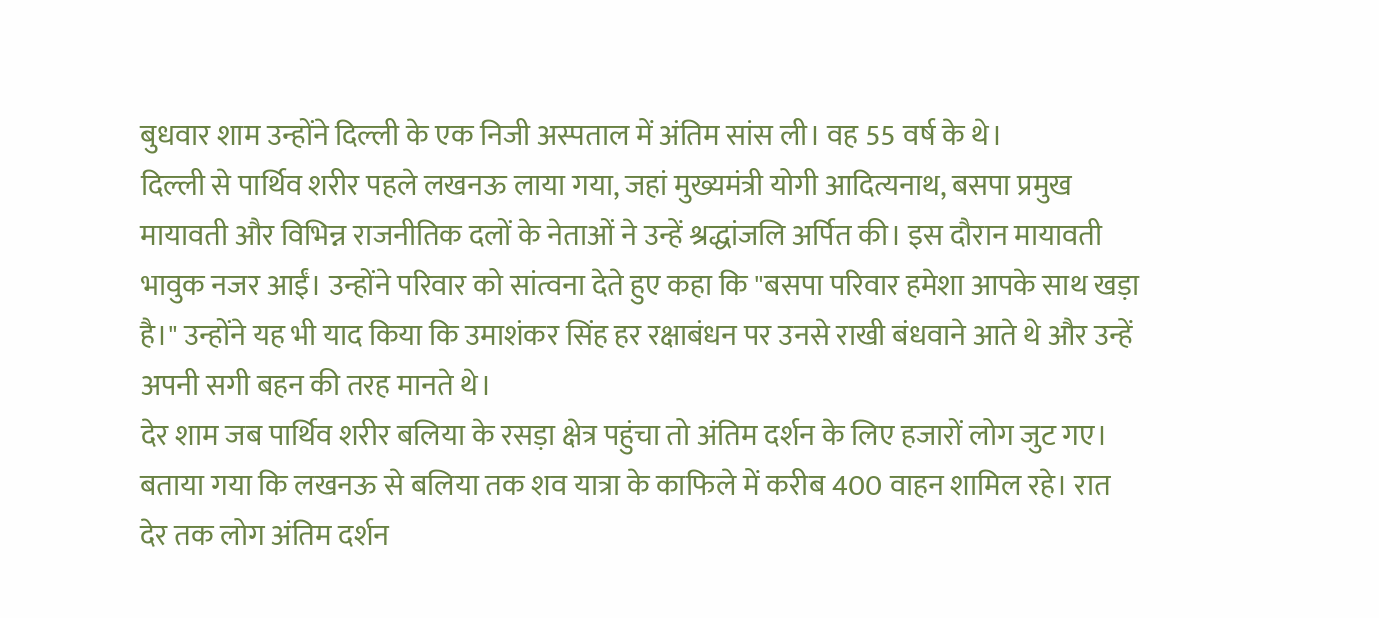बुधवार शाम उन्होंने दिल्ली के एक निजी अस्पताल में अंतिम सांस ली। वह 55 वर्ष के थे।
दिल्ली से पार्थिव शरीर पहले लखनऊ लाया गया, जहां मुख्यमंत्री योगी आदित्यनाथ, बसपा प्रमुख मायावती और विभिन्न राजनीतिक दलों के नेताओं ने उन्हें श्रद्धांजलि अर्पित की। इस दौरान मायावती भावुक नजर आईं। उन्होंने परिवार को सांत्वना देते हुए कहा कि "बसपा परिवार हमेशा आपके साथ खड़ा है।" उन्होंने यह भी याद किया कि उमाशंकर सिंह हर रक्षाबंधन पर उनसे राखी बंधवाने आते थे और उन्हें अपनी सगी बहन की तरह मानते थे।
देर शाम जब पार्थिव शरीर बलिया के रसड़ा क्षेत्र पहुंचा तो अंतिम दर्शन के लिए हजारों लोग जुट गए। बताया गया कि लखनऊ से बलिया तक शव यात्रा के काफिले में करीब 400 वाहन शामिल रहे। रात देर तक लोग अंतिम दर्शन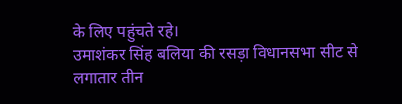के लिए पहुंचते रहे।
उमाशंकर सिंह बलिया की रसड़ा विधानसभा सीट से लगातार तीन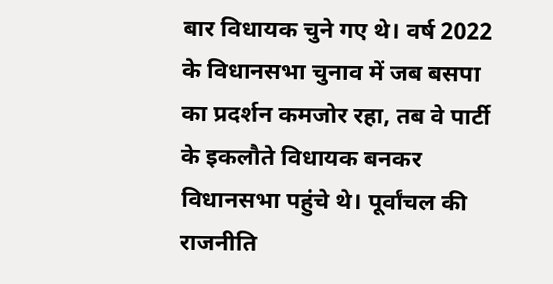बार विधायक चुने गए थे। वर्ष 2022 के विधानसभा चुनाव में जब बसपा का प्रदर्शन कमजोर रहा, तब वे पार्टी के इकलौते विधायक बनकर विधानसभा पहुंचे थे। पूर्वांचल की राजनीति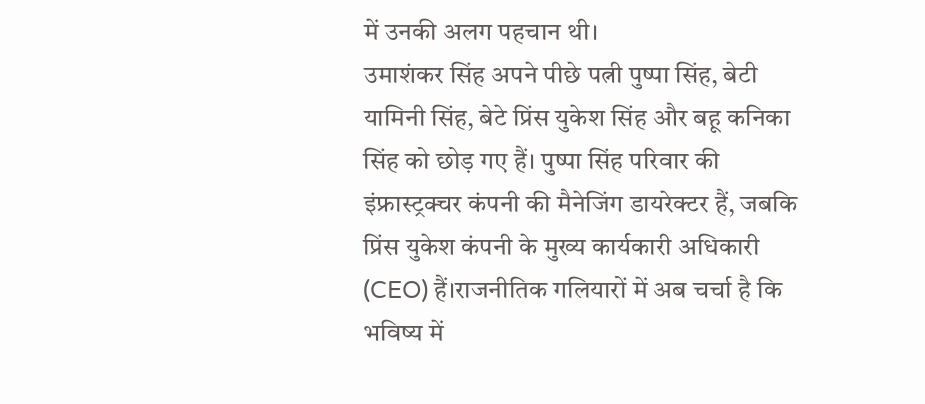में उनकी अलग पहचान थी।
उमाशंकर सिंह अपने पीछे पत्नी पुष्पा सिंह, बेटी यामिनी सिंह, बेटे प्रिंस युकेश सिंह और बहू कनिका सिंह को छोड़ गए हैं। पुष्पा सिंह परिवार की इंफ्रास्ट्रक्चर कंपनी की मैनेजिंग डायरेक्टर हैं, जबकि प्रिंस युकेश कंपनी के मुख्य कार्यकारी अधिकारी (CEO) हैं।राजनीतिक गलियारों में अब चर्चा है कि भविष्य में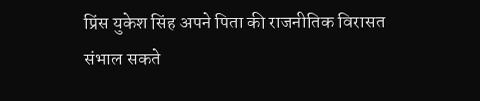प्रिंस युकेश सिंह अपने पिता की राजनीतिक विरासत संभाल सकते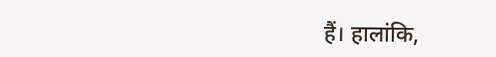हैं। हालांकि,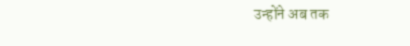उन्होंने अब तक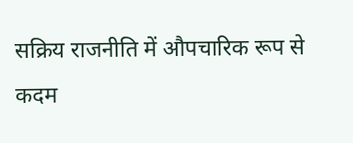सक्रिय राजनीति में औपचारिक रूप से कदम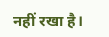नहीं रखा है।